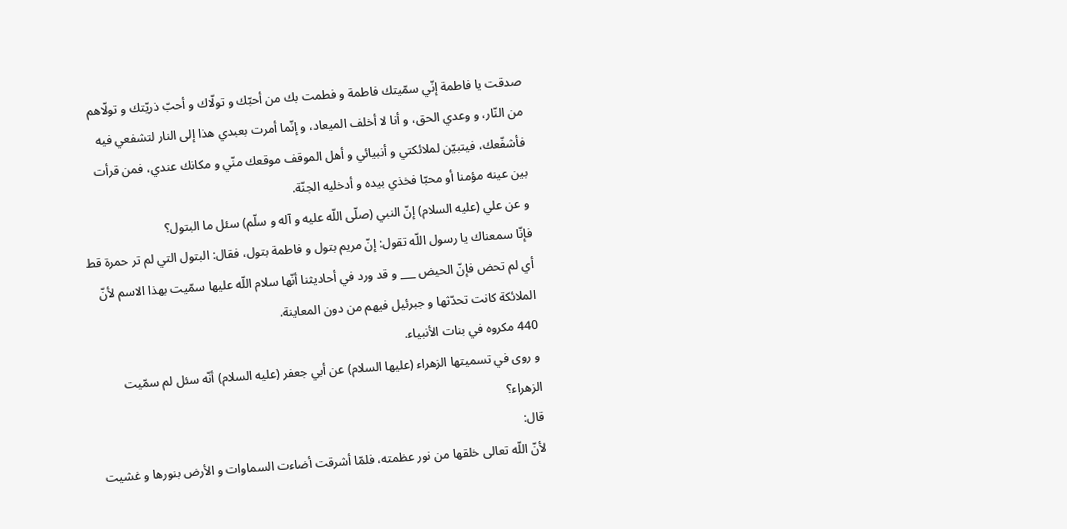صدقت يا فاطمة إنّي سمّيتك فاطمة و فطمت بك من أحبّك و تولّاك و أحبّ ذريّتك و تولّاهم من النّار، و وعدي الحق، و أنا لا أخلف الميعاد، و إنّما أمرت بعبدي هذا إلى النار لتشفعي فيه فأشفّعك، فيتبيّن لملائكتي و أنبيائي و أهل الموقف موقعك منّي و مكانك عندي، فمن قرأت بين عينه مؤمنا أو محبّا فخذي بيده و أدخليه الجنّة.
و عن علي (عليه السلام) إنّ النبي (صلّى اللّه عليه و آله و سلّم) سئل ما البتول؟
فإنّا سمعناك يا رسول اللّه تقول: إنّ مريم بتول و فاطمة بتول، فقال: البتول التي لم تر حمرة قط أي لم تحض فإنّ الحيض ___ و قد ورد في أحاديثنا أنّها سلام اللّه عليها سمّيت بهذا الاسم لأنّ الملائكة كانت تحدّثها و جبرئيل فيهم من دون المعاينة.
440 مكروه في بنات الأنبياء.
و روى في تسميتها الزهراء (عليها السلام) عن أبي جعفر (عليه السلام) أنّه سئل لم سمّيت الزهراء؟
قال:
لأنّ اللّه تعالى خلقها من نور عظمته، فلمّا أشرقت أضاءت السماوات و الأرض بنورها و غشيت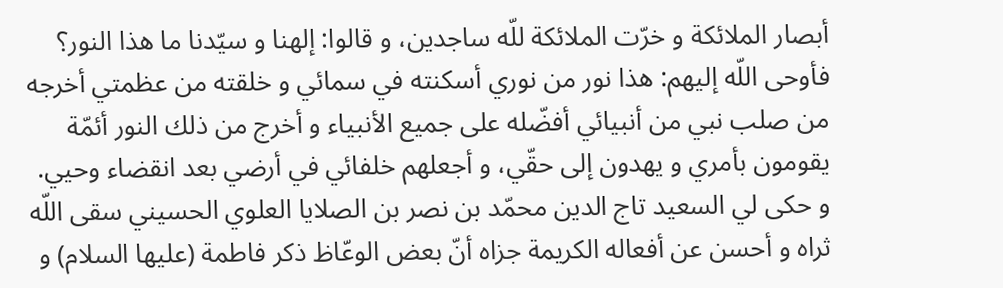أبصار الملائكة و خرّت الملائكة للّه ساجدين، و قالوا: إلهنا و سيّدنا ما هذا النور؟
فأوحى اللّه إليهم: هذا نور من نوري أسكنته في سمائي و خلقته من عظمتي أخرجه من صلب نبي من أنبيائي أفضّله على جميع الأنبياء و أخرج من ذلك النور أئمّة يقومون بأمري و يهدون إلى حقّي، و أجعلهم خلفائي في أرضي بعد انقضاء وحيي.
و حكى لي السعيد تاج الدين محمّد بن نصر بن الصلايا العلوي الحسيني سقى اللّه ثراه و أحسن عن أفعاله الكريمة جزاه أنّ بعض الوعّاظ ذكر فاطمة (عليها السلام) و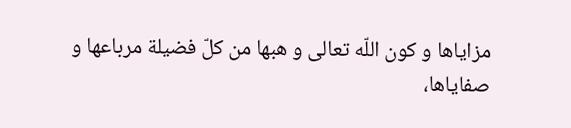مزاياها و كون اللّه تعالى و هبها من كلّ فضيلة مرباعها و صفاياها،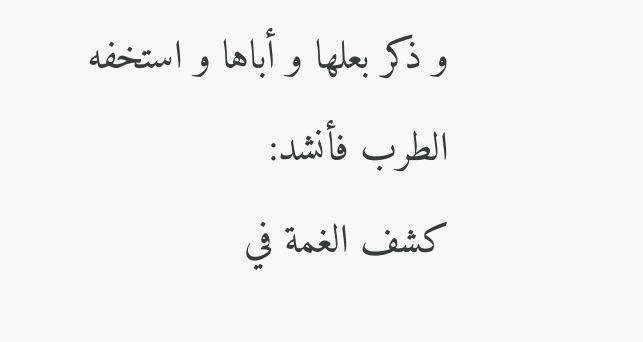و ذكر بعلها و أباها و استخفه الطرب فأنشد:
كشف الغمة في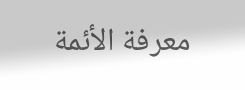معرفة الأئمة